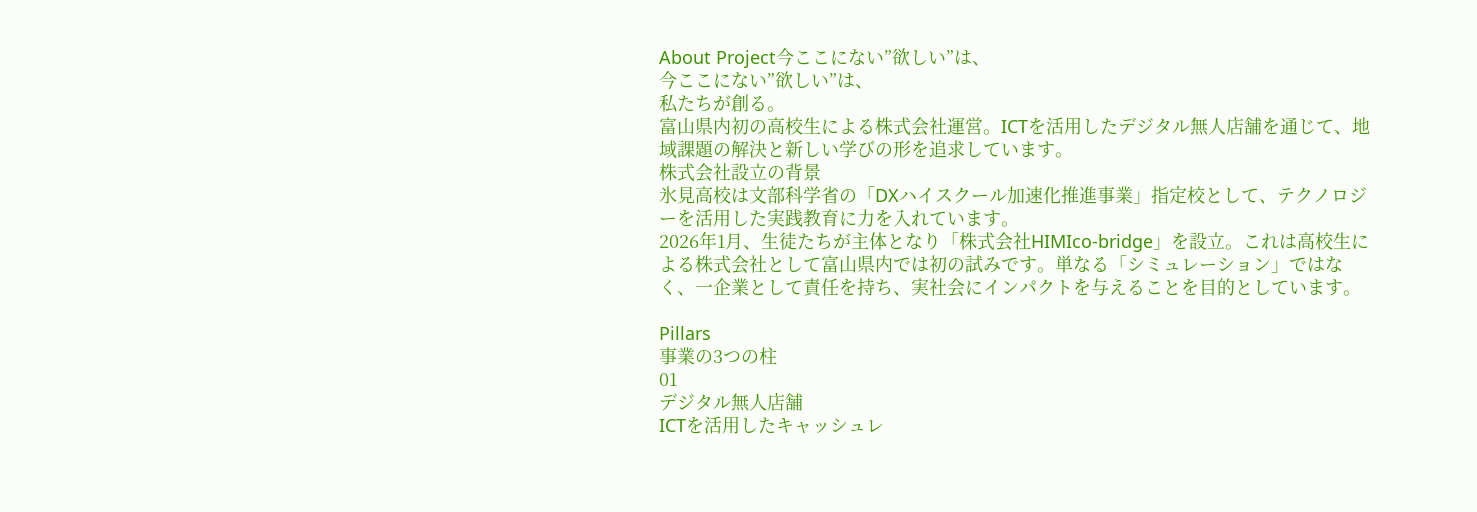About Project今ここにない”欲しい”は、
今ここにない”欲しい”は、
私たちが創る。
富山県内初の高校生による株式会社運営。ICTを活用したデジタル無人店舗を通じて、地域課題の解決と新しい学びの形を追求しています。
株式会社設立の背景
氷見高校は文部科学省の「DXハイスクール加速化推進事業」指定校として、テクノロジーを活用した実践教育に力を入れています。
2026年1月、生徒たちが主体となり「株式会社HIMIco-bridge」を設立。これは高校生による株式会社として富山県内では初の試みです。単なる「シミュレーション」ではなく、一企業として責任を持ち、実社会にインパクトを与えることを目的としています。

Pillars
事業の3つの柱
01
デジタル無人店舗
ICTを活用したキャッシュレ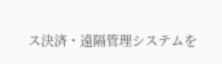ス決済・遠隔管理システムを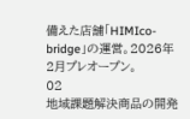備えた店舗「HIMIco-bridge」の運営。2026年2月プレオープン。
02
地域課題解決商品の開発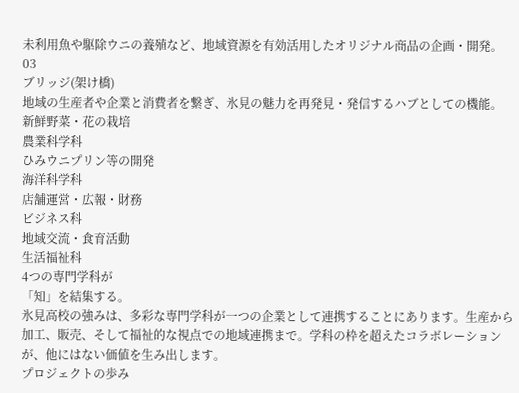未利用魚や駆除ウニの養殖など、地域資源を有効活用したオリジナル商品の企画・開発。
03
ブリッジ(架け橋)
地域の生産者や企業と消費者を繋ぎ、氷見の魅力を再発見・発信するハブとしての機能。
新鮮野菜・花の栽培
農業科学科
ひみウニプリン等の開発
海洋科学科
店舗運営・広報・財務
ビジネス科
地域交流・食育活動
生活福祉科
4つの専門学科が
「知」を結集する。
氷見高校の強みは、多彩な専門学科が一つの企業として連携することにあります。生産から加工、販売、そして福祉的な視点での地域連携まで。学科の枠を超えたコラボレーションが、他にはない価値を生み出します。
プロジェクトの歩み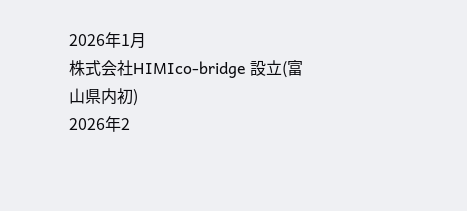2026年1月
株式会社HIMIco-bridge 設立(富山県内初)
2026年2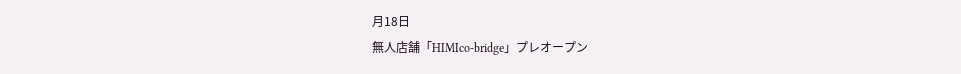月18日
無人店舗「HIMIco-bridge」プレオープン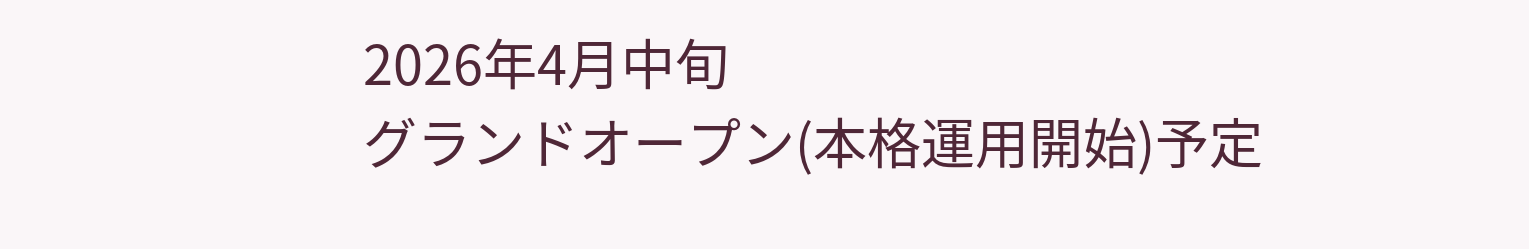2026年4月中旬
グランドオープン(本格運用開始)予定